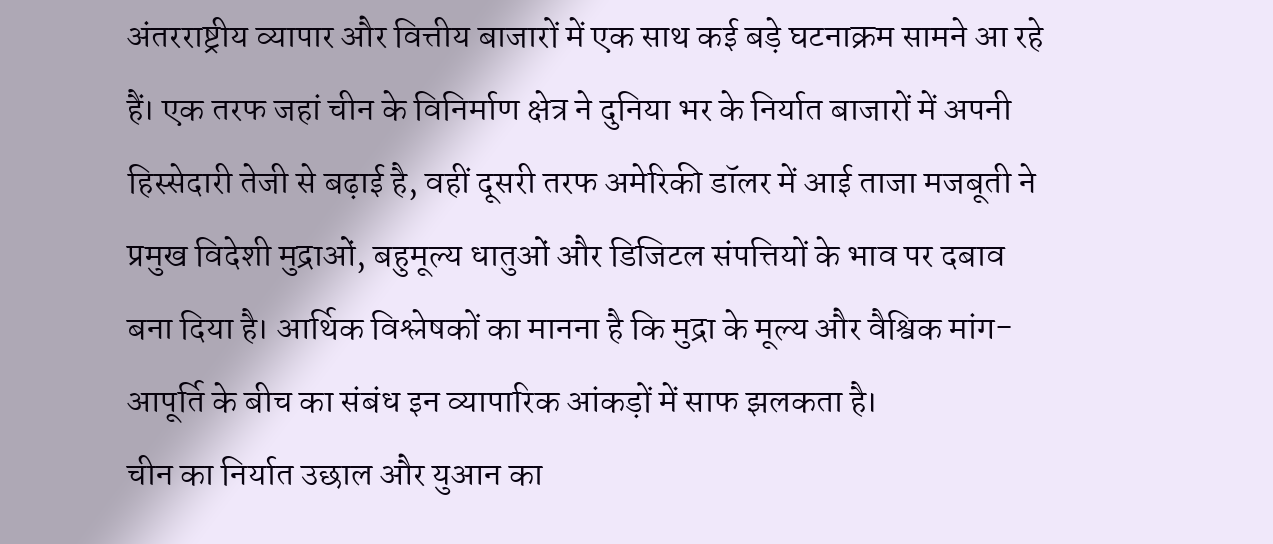अंतरराष्ट्रीय व्यापार और वित्तीय बाजारों में एक साथ कई बड़े घटनाक्रम सामने आ रहे हैं। एक तरफ जहां चीन के विनिर्माण क्षेत्र ने दुनिया भर के निर्यात बाजारों में अपनी हिस्सेदारी तेजी से बढ़ाई है, वहीं दूसरी तरफ अमेरिकी डॉलर में आई ताजा मजबूती ने प्रमुख विदेशी मुद्राओं, बहुमूल्य धातुओं और डिजिटल संपत्तियों के भाव पर दबाव बना दिया है। आर्थिक विश्लेषकों का मानना है कि मुद्रा के मूल्य और वैश्विक मांग-आपूर्ति के बीच का संबंध इन व्यापारिक आंकड़ों में साफ झलकता है।
चीन का निर्यात उछाल और युआन का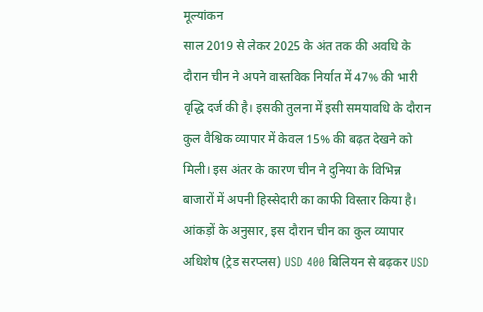मूल्यांकन
साल 2019 से लेकर 2025 के अंत तक की अवधि के दौरान चीन ने अपने वास्तविक निर्यात में 47% की भारी वृद्धि दर्ज की है। इसकी तुलना में इसी समयावधि के दौरान कुल वैश्विक व्यापार में केवल 15% की बढ़त देखने को मिली। इस अंतर के कारण चीन ने दुनिया के विभिन्न बाजारों में अपनी हिस्सेदारी का काफी विस्तार किया है। आंकड़ों के अनुसार, इस दौरान चीन का कुल व्यापार अधिशेष (ट्रेड सरप्लस) USD 400 बिलियन से बढ़कर USD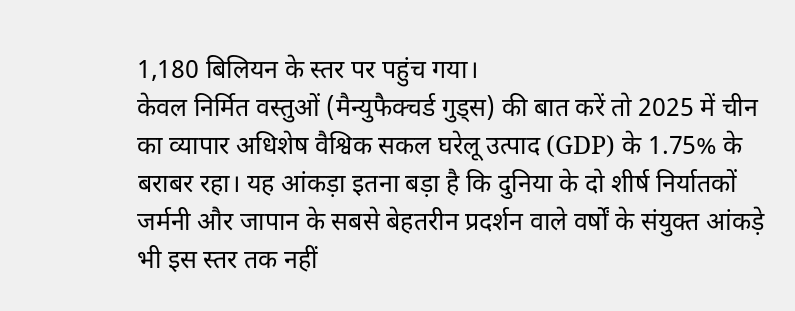1,180 बिलियन के स्तर पर पहुंच गया।
केवल निर्मित वस्तुओं (मैन्युफैक्चर्ड गुड्स) की बात करें तो 2025 में चीन का व्यापार अधिशेष वैश्विक सकल घरेलू उत्पाद (GDP) के 1.75% के बराबर रहा। यह आंकड़ा इतना बड़ा है कि दुनिया के दो शीर्ष निर्यातकों जर्मनी और जापान के सबसे बेहतरीन प्रदर्शन वाले वर्षों के संयुक्त आंकड़े भी इस स्तर तक नहीं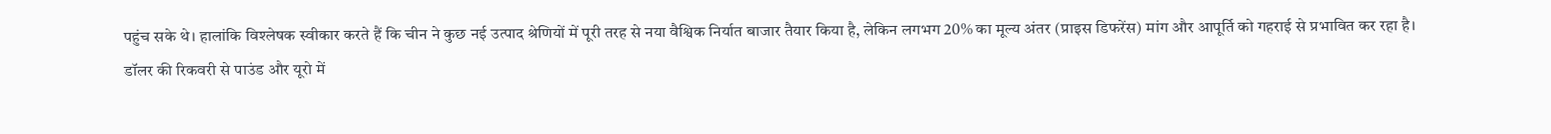पहुंच सके थे। हालांकि विश्लेषक स्वीकार करते हैं कि चीन ने कुछ नई उत्पाद श्रेणियों में पूरी तरह से नया वैश्विक निर्यात बाजार तैयार किया है, लेकिन लगभग 20% का मूल्य अंतर (प्राइस डिफरेंस) मांग और आपूर्ति को गहराई से प्रभावित कर रहा है।
डॉलर की रिकवरी से पाउंड और यूरो में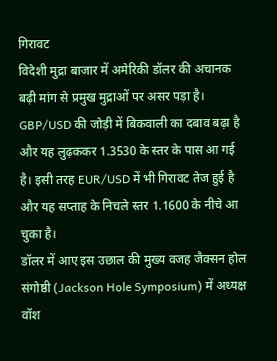गिरावट
विदेशी मुद्रा बाजार में अमेरिकी डॉलर की अचानक बढ़ी मांग से प्रमुख मुद्राओं पर असर पड़ा है। GBP/USD की जोड़ी में बिकवाली का दबाव बढ़ा है और यह लुढ़ककर 1.3530 के स्तर के पास आ गई है। इसी तरह EUR/USD में भी गिरावट तेज हुई है और यह सप्ताह के निचले स्तर 1.1600 के नीचे आ चुका है।
डॉलर में आए इस उछाल की मुख्य वजह जैक्सन होल संगोष्ठी (Jackson Hole Symposium) में अध्यक्ष वॉश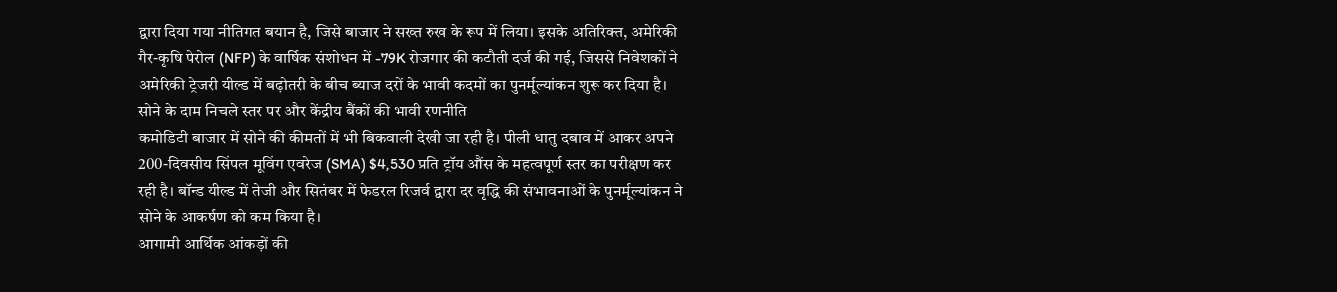द्वारा दिया गया नीतिगत बयान है, जिसे बाजार ने सख्त रुख के रूप में लिया। इसके अतिरिक्त, अमेरिकी गैर-कृषि पेरोल (NFP) के वार्षिक संशोधन में -79K रोजगार की कटौती दर्ज की गई, जिससे निवेशकों ने अमेरिकी ट्रेजरी यील्ड में बढ़ोतरी के बीच ब्याज दरों के भावी कदमों का पुनर्मूल्यांकन शुरू कर दिया है।
सोने के दाम निचले स्तर पर और केंद्रीय बैंकों की भावी रणनीति
कमोडिटी बाजार में सोने की कीमतों में भी बिकवाली देखी जा रही है। पीली धातु दबाव में आकर अपने 200-दिवसीय सिंपल मूविंग एवरेज (SMA) $4,530 प्रति ट्रॉय औंस के महत्वपूर्ण स्तर का परीक्षण कर रही है। बॉन्ड यील्ड में तेजी और सितंबर में फेडरल रिजर्व द्वारा दर वृद्धि की संभावनाओं के पुनर्मूल्यांकन ने सोने के आकर्षण को कम किया है।
आगामी आर्थिक आंकड़ों की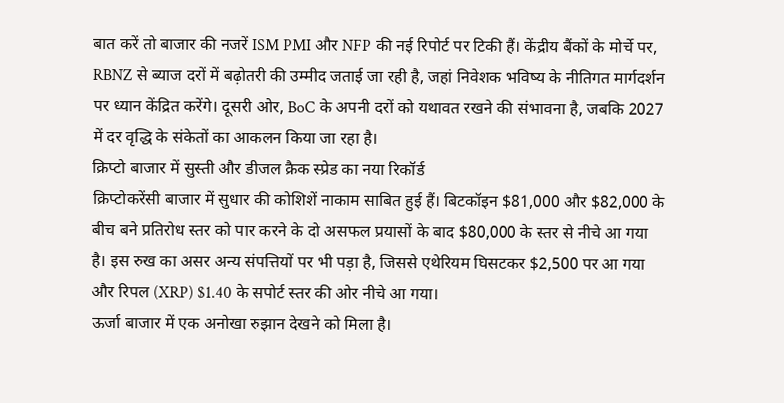बात करें तो बाजार की नजरें ISM PMI और NFP की नई रिपोर्ट पर टिकी हैं। केंद्रीय बैंकों के मोर्चे पर, RBNZ से ब्याज दरों में बढ़ोतरी की उम्मीद जताई जा रही है, जहां निवेशक भविष्य के नीतिगत मार्गदर्शन पर ध्यान केंद्रित करेंगे। दूसरी ओर, BoC के अपनी दरों को यथावत रखने की संभावना है, जबकि 2027 में दर वृद्धि के संकेतों का आकलन किया जा रहा है।
क्रिप्टो बाजार में सुस्ती और डीजल क्रैक स्प्रेड का नया रिकॉर्ड
क्रिप्टोकरेंसी बाजार में सुधार की कोशिशें नाकाम साबित हुई हैं। बिटकॉइन $81,000 और $82,000 के बीच बने प्रतिरोध स्तर को पार करने के दो असफल प्रयासों के बाद $80,000 के स्तर से नीचे आ गया है। इस रुख का असर अन्य संपत्तियों पर भी पड़ा है, जिससे एथेरियम घिसटकर $2,500 पर आ गया और रिपल (XRP) $1.40 के सपोर्ट स्तर की ओर नीचे आ गया।
ऊर्जा बाजार में एक अनोखा रुझान देखने को मिला है।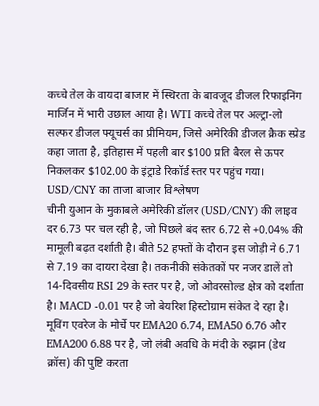कच्चे तेल के वायदा बाजार में स्थिरता के बावजूद डीजल रिफाइनिंग मार्जिन में भारी उछाल आया है। WTI कच्चे तेल पर अल्ट्रा-लो सल्फर डीजल फ्यूचर्स का प्रीमियम, जिसे अमेरिकी डीजल क्रैक स्प्रेड कहा जाता है, इतिहास में पहली बार $100 प्रति बैरल से ऊपर निकलकर $102.00 के इंट्राडे रिकॉर्ड स्तर पर पहुंच गया।
USD/CNY का ताजा बाजार विश्लेषण
चीनी युआन के मुकाबले अमेरिकी डॉलर (USD/CNY) की लाइव दर 6.73 पर चल रही है, जो पिछले बंद स्तर 6.72 से +0.04% की मामूली बढ़त दर्शाती है। बीते 52 हफ्तों के दौरान इस जोड़ी ने 6.71 से 7.19 का दायरा देखा है। तकनीकी संकेतकों पर नजर डालें तो 14-दिवसीय RSI 29 के स्तर पर है, जो ओवरसोल्ड क्षेत्र को दर्शाता है। MACD -0.01 पर है जो बेयरिश हिस्टोग्राम संकेत दे रहा है।
मूविंग एवरेज के मोर्चे पर EMA20 6.74, EMA50 6.76 और EMA200 6.88 पर है, जो लंबी अवधि के मंदी के रुझान (डेथ क्रॉस) की पुष्टि करता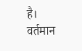है। वर्तमान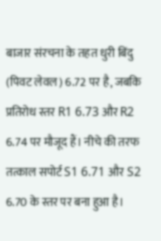बाजार संरचना के तहत धुरी बिंदु (पिवट लेवल) 6.72 पर है, जबकि प्रतिरोध स्तर R1 6.73 और R2 6.74 पर मौजूद हैं। नीचे की तरफ तत्काल सपोर्ट S1 6.71 और S2 6.70 के स्तर पर बना हुआ है।